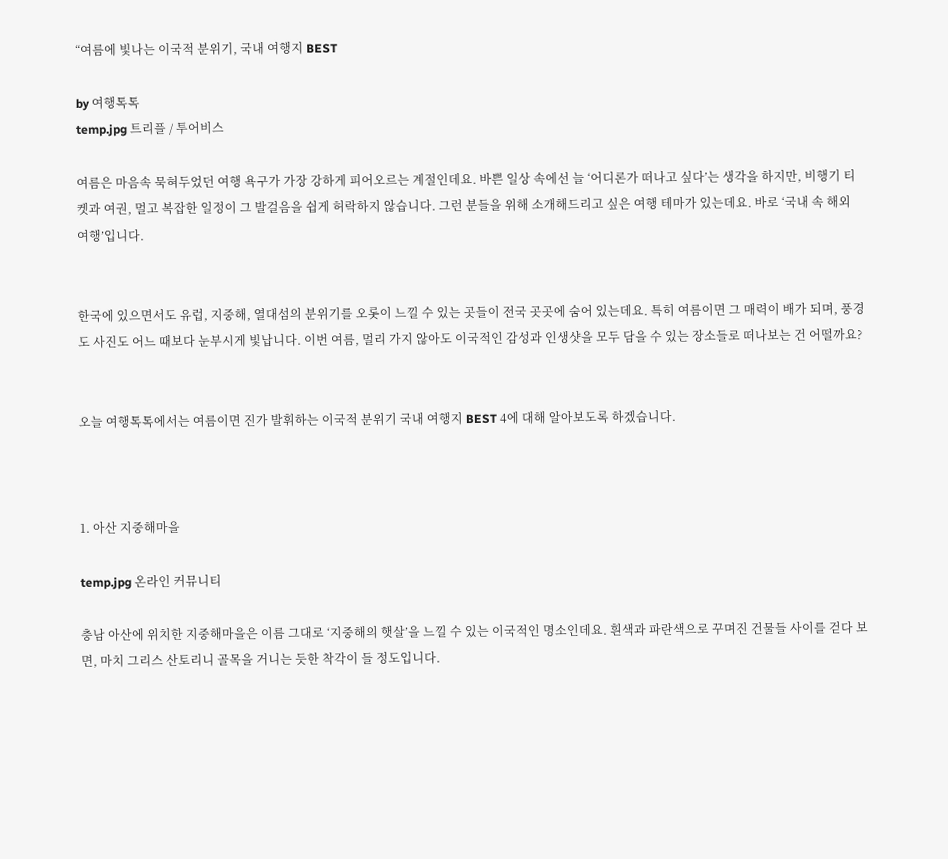“여름에 빛나는 이국적 분위기, 국내 여행지 BEST

by 여행톡톡
temp.jpg 트리플 / 투어비스

여름은 마음속 묵혀두었던 여행 욕구가 가장 강하게 피어오르는 계절인데요. 바쁜 일상 속에선 늘 ‘어디론가 떠나고 싶다’는 생각을 하지만, 비행기 티켓과 여권, 멀고 복잡한 일정이 그 발걸음을 쉽게 허락하지 않습니다. 그런 분들을 위해 소개해드리고 싶은 여행 테마가 있는데요. 바로 ‘국내 속 해외 여행’입니다.


한국에 있으면서도 유럽, 지중해, 열대섬의 분위기를 오롯이 느낄 수 있는 곳들이 전국 곳곳에 숨어 있는데요. 특히 여름이면 그 매력이 배가 되며, 풍경도 사진도 어느 때보다 눈부시게 빛납니다. 이번 여름, 멀리 가지 않아도 이국적인 감성과 인생샷을 모두 담을 수 있는 장소들로 떠나보는 건 어떨까요?


오늘 여행톡톡에서는 여름이면 진가 발휘하는 이국적 분위기 국내 여행지 BEST 4에 대해 알아보도록 하겠습니다.



1. 아산 지중해마을

temp.jpg 온라인 커뮤니티

충남 아산에 위치한 지중해마을은 이름 그대로 ‘지중해의 햇살’을 느낄 수 있는 이국적인 명소인데요. 흰색과 파란색으로 꾸며진 건물들 사이를 걷다 보면, 마치 그리스 산토리니 골목을 거니는 듯한 착각이 들 정도입니다.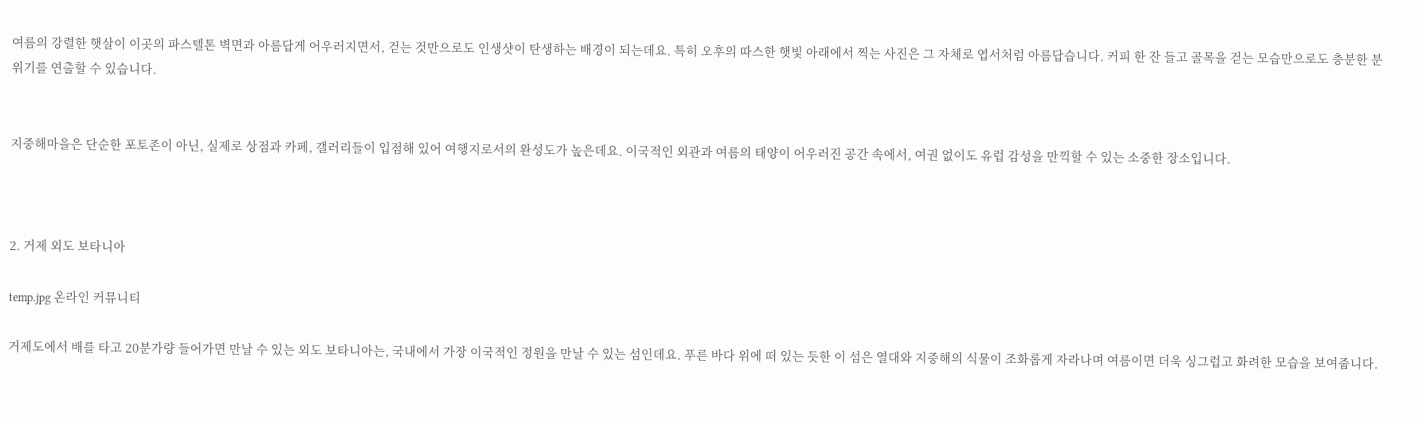여름의 강렬한 햇살이 이곳의 파스텔톤 벽면과 아름답게 어우러지면서, 걷는 것만으로도 인생샷이 탄생하는 배경이 되는데요. 특히 오후의 따스한 햇빛 아래에서 찍는 사진은 그 자체로 엽서처럼 아름답습니다. 커피 한 잔 들고 골목을 걷는 모습만으로도 충분한 분위기를 연출할 수 있습니다.


지중해마을은 단순한 포토존이 아닌, 실제로 상점과 카페, 갤러리들이 입점해 있어 여행지로서의 완성도가 높은데요. 이국적인 외관과 여름의 태양이 어우러진 공간 속에서, 여권 없이도 유럽 감성을 만끽할 수 있는 소중한 장소입니다.



2. 거제 외도 보타니아

temp.jpg 온라인 커뮤니티

거제도에서 배를 타고 20분가량 들어가면 만날 수 있는 외도 보타니아는, 국내에서 가장 이국적인 정원을 만날 수 있는 섬인데요. 푸른 바다 위에 떠 있는 듯한 이 섬은 열대와 지중해의 식물이 조화롭게 자라나며 여름이면 더욱 싱그럽고 화려한 모습을 보여줍니다.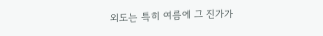외도는 특히 여름에 그 진가가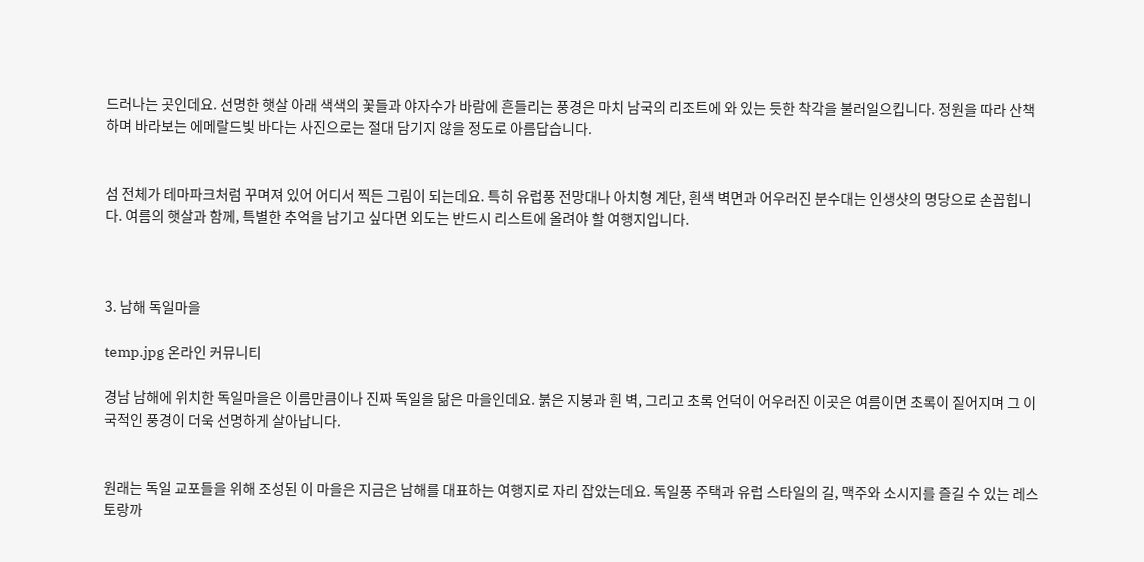드러나는 곳인데요. 선명한 햇살 아래 색색의 꽃들과 야자수가 바람에 흔들리는 풍경은 마치 남국의 리조트에 와 있는 듯한 착각을 불러일으킵니다. 정원을 따라 산책하며 바라보는 에메랄드빛 바다는 사진으로는 절대 담기지 않을 정도로 아름답습니다.


섬 전체가 테마파크처럼 꾸며져 있어 어디서 찍든 그림이 되는데요. 특히 유럽풍 전망대나 아치형 계단, 흰색 벽면과 어우러진 분수대는 인생샷의 명당으로 손꼽힙니다. 여름의 햇살과 함께, 특별한 추억을 남기고 싶다면 외도는 반드시 리스트에 올려야 할 여행지입니다.



3. 남해 독일마을

temp.jpg 온라인 커뮤니티

경남 남해에 위치한 독일마을은 이름만큼이나 진짜 독일을 닮은 마을인데요. 붉은 지붕과 흰 벽, 그리고 초록 언덕이 어우러진 이곳은 여름이면 초록이 짙어지며 그 이국적인 풍경이 더욱 선명하게 살아납니다.


원래는 독일 교포들을 위해 조성된 이 마을은 지금은 남해를 대표하는 여행지로 자리 잡았는데요. 독일풍 주택과 유럽 스타일의 길, 맥주와 소시지를 즐길 수 있는 레스토랑까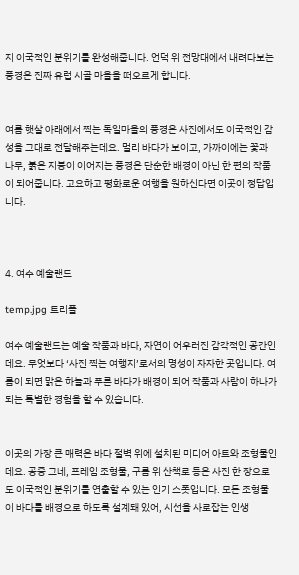지 이국적인 분위기를 완성해줍니다. 언덕 위 전망대에서 내려다보는 풍경은 진짜 유럽 시골 마을을 떠오르게 합니다.


여름 햇살 아래에서 찍는 독일마을의 풍경은 사진에서도 이국적인 감성을 그대로 전달해주는데요. 멀리 바다가 보이고, 가까이에는 꽃과 나무, 붉은 지붕이 이어지는 풍경은 단순한 배경이 아닌 한 편의 작품이 되어줍니다. 고요하고 평화로운 여행을 원하신다면 이곳이 정답입니다.



4. 여수 예술랜드

temp.jpg 트리플

여수 예술랜드는 예술 작품과 바다, 자연이 어우러진 감각적인 공간인데요. 무엇보다 ‘사진 찍는 여행지’로서의 명성이 자자한 곳입니다. 여름이 되면 맑은 하늘과 푸른 바다가 배경이 되어 작품과 사람이 하나가 되는 특별한 경험을 할 수 있습니다.


이곳의 가장 큰 매력은 바다 절벽 위에 설치된 미디어 아트와 조형물인데요. 공중 그네, 프레임 조형물, 구름 위 산책로 등은 사진 한 장으로도 이국적인 분위기를 연출할 수 있는 인기 스폿입니다. 모든 조형물이 바다를 배경으로 하도록 설계돼 있어, 시선을 사로잡는 인생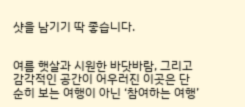샷을 남기기 딱 좋습니다.


여름 햇살과 시원한 바닷바람, 그리고 감각적인 공간이 어우러진 이곳은 단순히 보는 여행이 아닌 ‘참여하는 여행’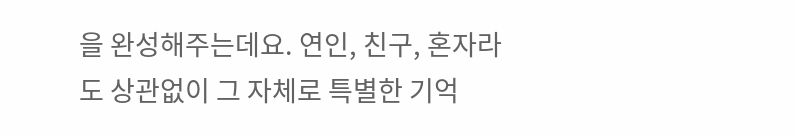을 완성해주는데요. 연인, 친구, 혼자라도 상관없이 그 자체로 특별한 기억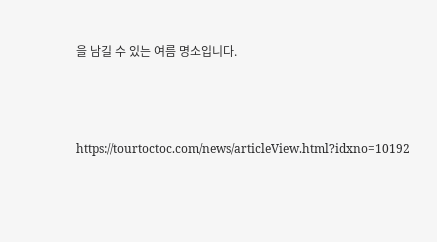을 남길 수 있는 여름 명소입니다.



https://tourtoctoc.com/news/articleView.html?idxno=10192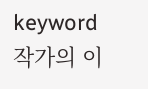keyword
작가의 이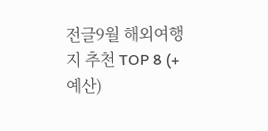전글9월 해외여행지 추천 TOP 8 (+예산)